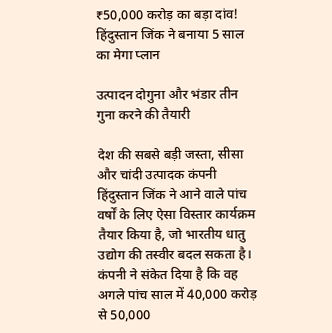₹50,000 करोड़ का बड़ा दांव! हिंदुस्तान जिंक ने बनाया 5 साल का मेगा प्लान

उत्पादन दोगुना और भंडार तीन गुना करने की तैयारी

देश की सबसे बड़ी जस्ता, सीसा और चांदी उत्पादक कंपनी हिंदुस्तान जिंक ने आने वाले पांच वर्षों के लिए ऐसा विस्तार कार्यक्रम तैयार किया है, जो भारतीय धातु उद्योग की तस्वीर बदल सकता है। कंपनी ने संकेत दिया है कि वह अगले पांच साल में 40,000 करोड़ से 50,000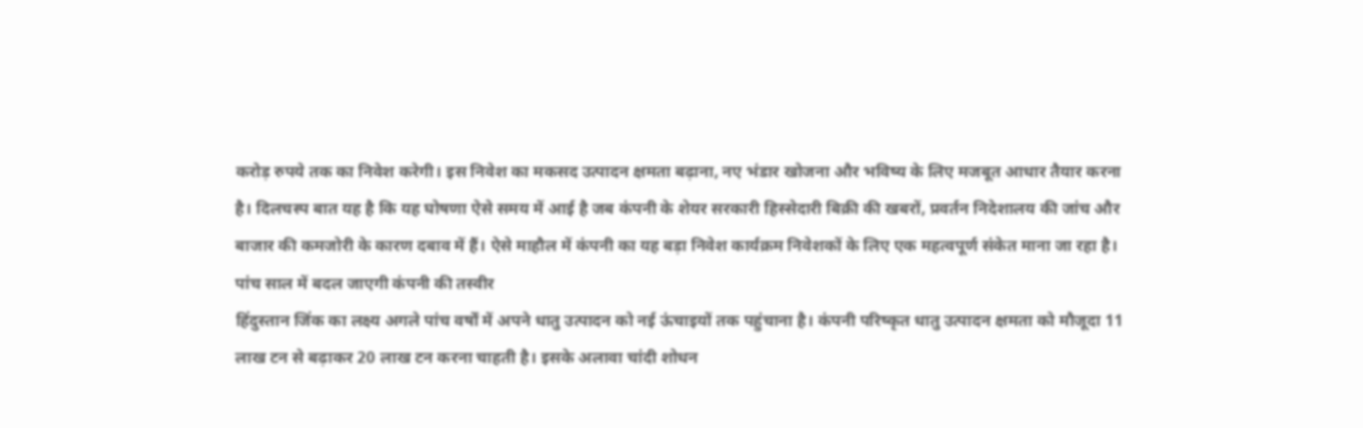करोड़ रुपये तक का निवेश करेगी। इस निवेश का मकसद उत्पादन क्षमता बढ़ाना, नए भंडार खोजना और भविष्य के लिए मजबूत आधार तैयार करना है। दिलचस्प बात यह है कि यह घोषणा ऐसे समय में आई है जब कंपनी के शेयर सरकारी हिस्सेदारी बिक्री की खबरों, प्रवर्तन निदेशालय की जांच और बाजार की कमजोरी के कारण दबाव में हैं। ऐसे माहौल में कंपनी का यह बड़ा निवेश कार्यक्रम निवेशकों के लिए एक महत्वपूर्ण संकेत माना जा रहा है।
पांच साल में बदल जाएगी कंपनी की तस्वीर
हिंदुस्तान जिंक का लक्ष्य अगले पांच वर्षों में अपने धातु उत्पादन को नई ऊंचाइयों तक पहुंचाना है। कंपनी परिष्कृत धातु उत्पादन क्षमता को मौजूदा 11 लाख टन से बढ़ाकर 20 लाख टन करना चाहती है। इसके अलावा चांदी शोधन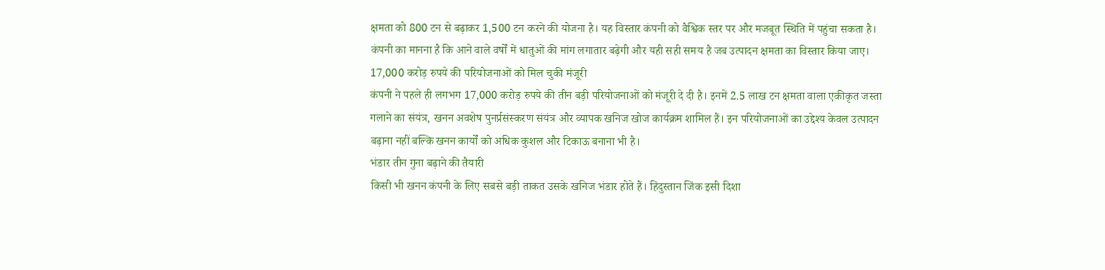क्षमता को 800 टन से बढ़ाकर 1,500 टन करने की योजना है। यह विस्तार कंपनी को वैश्विक स्तर पर और मजबूत स्थिति में पहुंचा सकता है। कंपनी का मानना है कि आने वाले वर्षों में धातुओं की मांग लगातार बढ़ेगी और यही सही समय है जब उत्पादन क्षमता का विस्तार किया जाए।
17,000 करोड़ रुपये की परियोजनाओं को मिल चुकी मंजूरी
कंपनी ने पहले ही लगभग 17,000 करोड़ रुपये की तीन बड़ी परियोजनाओं को मंजूरी दे दी है। इनमें 2.5 लाख टन क्षमता वाला एकीकृत जस्ता गलाने का संयंत्र, खनन अवशेष पुनर्प्रसंस्करण संयंत्र और व्यापक खनिज खोज कार्यक्रम शामिल हैं। इन परियोजनाओं का उद्देश्य केवल उत्पादन बढ़ाना नहीं बल्कि खनन कार्यों को अधिक कुशल और टिकाऊ बनाना भी है।
भंडार तीन गुना बढ़ाने की तैयारी
किसी भी खनन कंपनी के लिए सबसे बड़ी ताकत उसके खनिज भंडार होते हैं। हिंदुस्तान जिंक इसी दिशा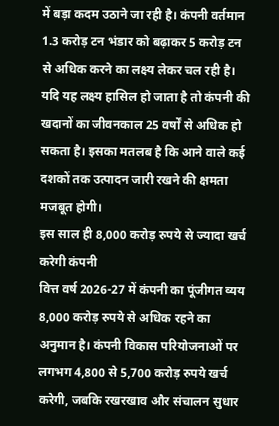में बड़ा कदम उठाने जा रही है। कंपनी वर्तमान 1.3 करोड़ टन भंडार को बढ़ाकर 5 करोड़ टन से अधिक करने का लक्ष्य लेकर चल रही है। यदि यह लक्ष्य हासिल हो जाता है तो कंपनी की खदानों का जीवनकाल 25 वर्षों से अधिक हो सकता है। इसका मतलब है कि आने वाले कई दशकों तक उत्पादन जारी रखने की क्षमता मजबूत होगी।
इस साल ही 8,000 करोड़ रुपये से ज्यादा खर्च करेगी कंपनी
वित्त वर्ष 2026-27 में कंपनी का पूंजीगत व्यय 8,000 करोड़ रुपये से अधिक रहने का अनुमान है। कंपनी विकास परियोजनाओं पर लगभग 4,800 से 5,700 करोड़ रुपये खर्च करेगी, जबकि रखरखाव और संचालन सुधार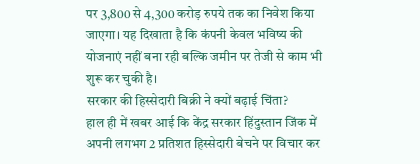पर 3,800 से 4,300 करोड़ रुपये तक का निवेश किया जाएगा। यह दिखाता है कि कंपनी केवल भविष्य की योजनाएं नहीं बना रही बल्कि जमीन पर तेजी से काम भी शुरू कर चुकी है।
सरकार की हिस्सेदारी बिक्री ने क्यों बढ़ाई चिंता?
हाल ही में खबर आई कि केंद्र सरकार हिंदुस्तान जिंक में अपनी लगभग 2 प्रतिशत हिस्सेदारी बेचने पर विचार कर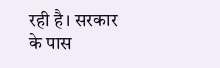रही है। सरकार के पास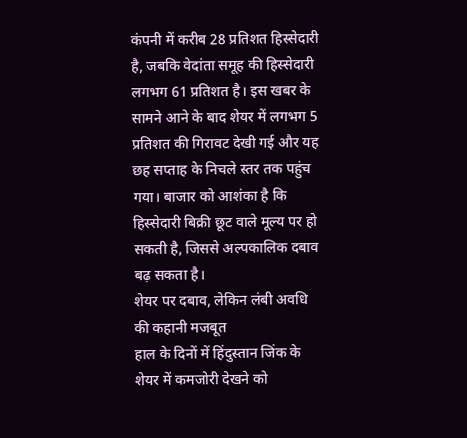कंपनी में करीब 28 प्रतिशत हिस्सेदारी है, जबकि वेदांता समूह की हिस्सेदारी लगभग 61 प्रतिशत है। इस खबर के सामने आने के बाद शेयर में लगभग 5 प्रतिशत की गिरावट देखी गई और यह छह सप्ताह के निचले स्तर तक पहुंच गया। बाजार को आशंका है कि हिस्सेदारी बिक्री छूट वाले मूल्य पर हो सकती है, जिससे अल्पकालिक दबाव बढ़ सकता है।
शेयर पर दबाव, लेकिन लंबी अवधि की कहानी मजबूत
हाल के दिनों में हिंदुस्तान जिंक के शेयर में कमजोरी देखने को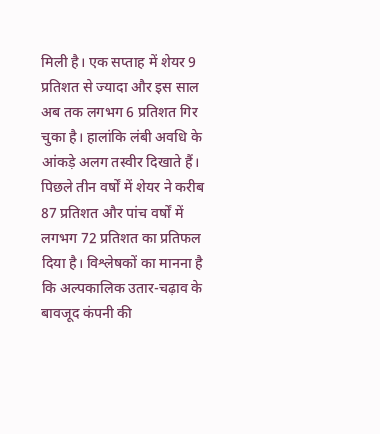मिली है। एक सप्ताह में शेयर 9 प्रतिशत से ज्यादा और इस साल अब तक लगभग 6 प्रतिशत गिर चुका है। हालांकि लंबी अवधि के आंकड़े अलग तस्वीर दिखाते हैं। पिछले तीन वर्षों में शेयर ने करीब 87 प्रतिशत और पांच वर्षों में लगभग 72 प्रतिशत का प्रतिफल दिया है। विश्लेषकों का मानना है कि अल्पकालिक उतार-चढ़ाव के बावजूद कंपनी की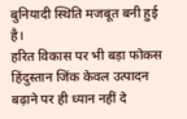बुनियादी स्थिति मजबूत बनी हुई है।
हरित विकास पर भी बड़ा फोकस
हिंदुस्तान जिंक केवल उत्पादन बढ़ाने पर ही ध्यान नहीं दे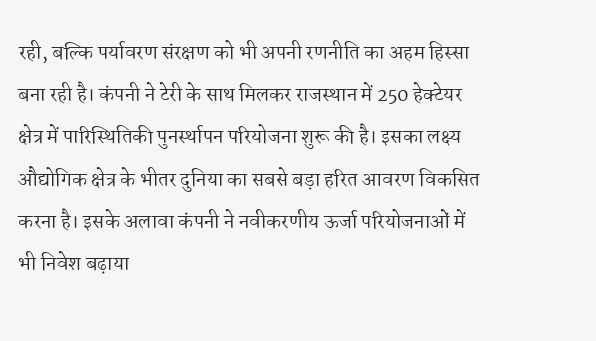रही, बल्कि पर्यावरण संरक्षण को भी अपनी रणनीति का अहम हिस्सा बना रही है। कंपनी ने टेरी के साथ मिलकर राजस्थान में 250 हेक्टेयर क्षेत्र में पारिस्थितिकी पुनर्स्थापन परियोजना शुरू की है। इसका लक्ष्य औद्योगिक क्षेत्र के भीतर दुनिया का सबसे बड़ा हरित आवरण विकसित करना है। इसके अलावा कंपनी ने नवीकरणीय ऊर्जा परियोजनाओं में भी निवेश बढ़ाया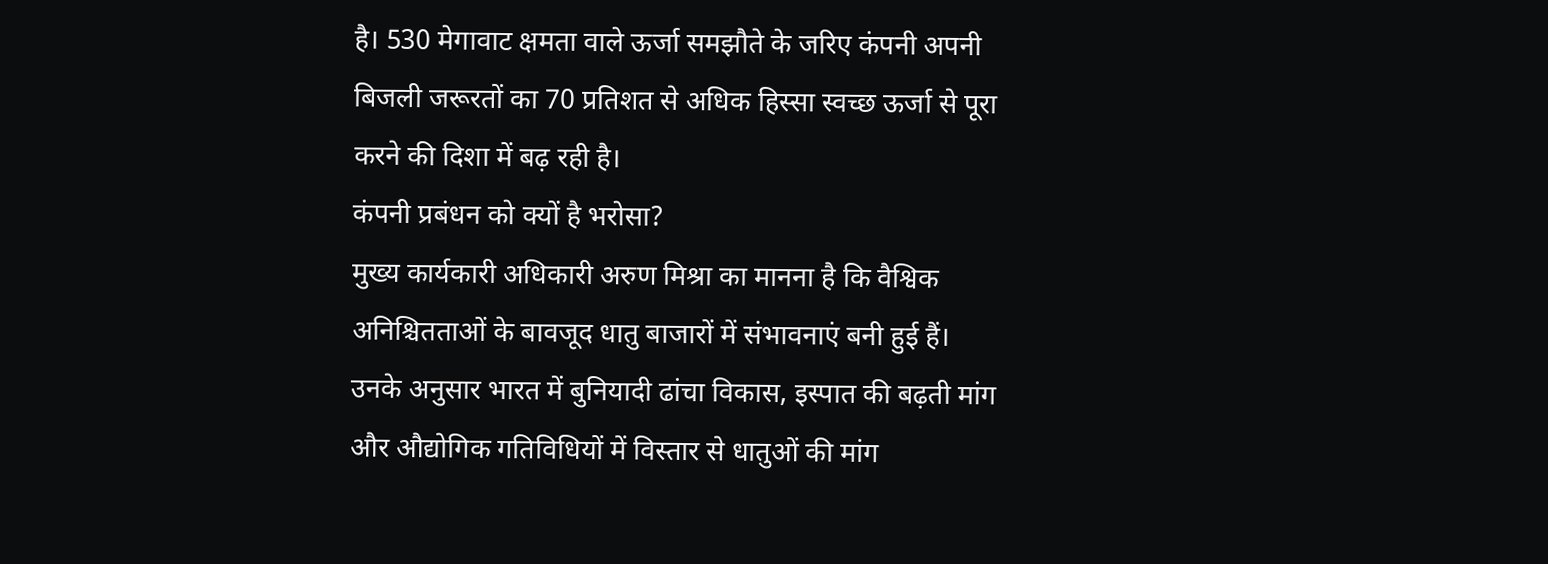है। 530 मेगावाट क्षमता वाले ऊर्जा समझौते के जरिए कंपनी अपनी बिजली जरूरतों का 70 प्रतिशत से अधिक हिस्सा स्वच्छ ऊर्जा से पूरा करने की दिशा में बढ़ रही है।
कंपनी प्रबंधन को क्यों है भरोसा?
मुख्य कार्यकारी अधिकारी अरुण मिश्रा का मानना है कि वैश्विक अनिश्चितताओं के बावजूद धातु बाजारों में संभावनाएं बनी हुई हैं। उनके अनुसार भारत में बुनियादी ढांचा विकास, इस्पात की बढ़ती मांग और औद्योगिक गतिविधियों में विस्तार से धातुओं की मांग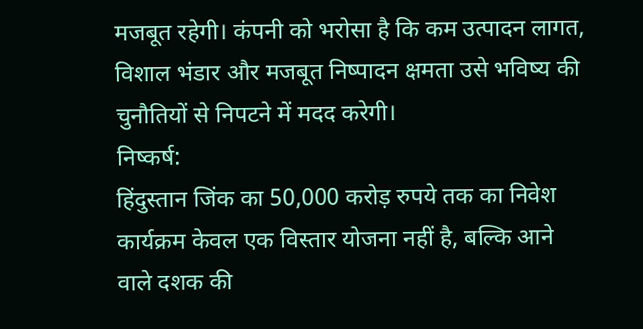मजबूत रहेगी। कंपनी को भरोसा है कि कम उत्पादन लागत, विशाल भंडार और मजबूत निष्पादन क्षमता उसे भविष्य की चुनौतियों से निपटने में मदद करेगी।
निष्कर्ष:
हिंदुस्तान जिंक का 50,000 करोड़ रुपये तक का निवेश कार्यक्रम केवल एक विस्तार योजना नहीं है, बल्कि आने वाले दशक की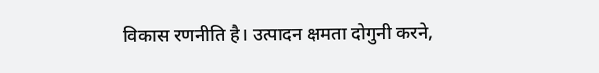विकास रणनीति है। उत्पादन क्षमता दोगुनी करने,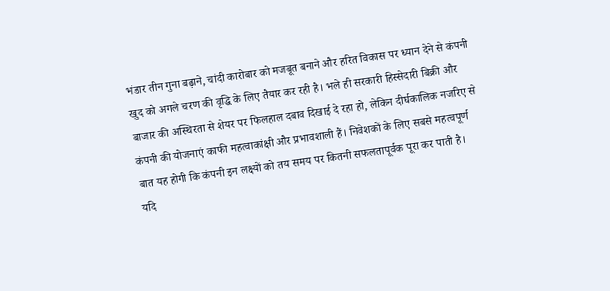भंडार तीन गुना बढ़ाने, चांदी कारोबार को मजबूत बनाने और हरित विकास पर ध्यान देने से कंपनी खुद को अगले चरण की वृद्धि के लिए तैयार कर रही है। भले ही सरकारी हिस्सेदारी बिक्री और बाजार की अस्थिरता से शेयर पर फिलहाल दबाव दिखाई दे रहा हो, लेकिन दीर्घकालिक नजरिए से कंपनी की योजनाएं काफी महत्वाकांक्षी और प्रभावशाली हैं। निवेशकों के लिए सबसे महत्वपूर्ण बात यह होगी कि कंपनी इन लक्ष्यों को तय समय पर कितनी सफलतापूर्वक पूरा कर पाती है। यदि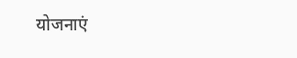योजनाएं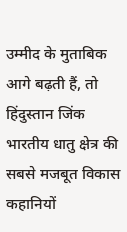उम्मीद के मुताबिक आगे बढ़ती हैं, तो हिंदुस्तान जिंक भारतीय धातु क्षेत्र की सबसे मजबूत विकास कहानियों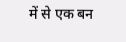में से एक बन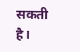सकती है।